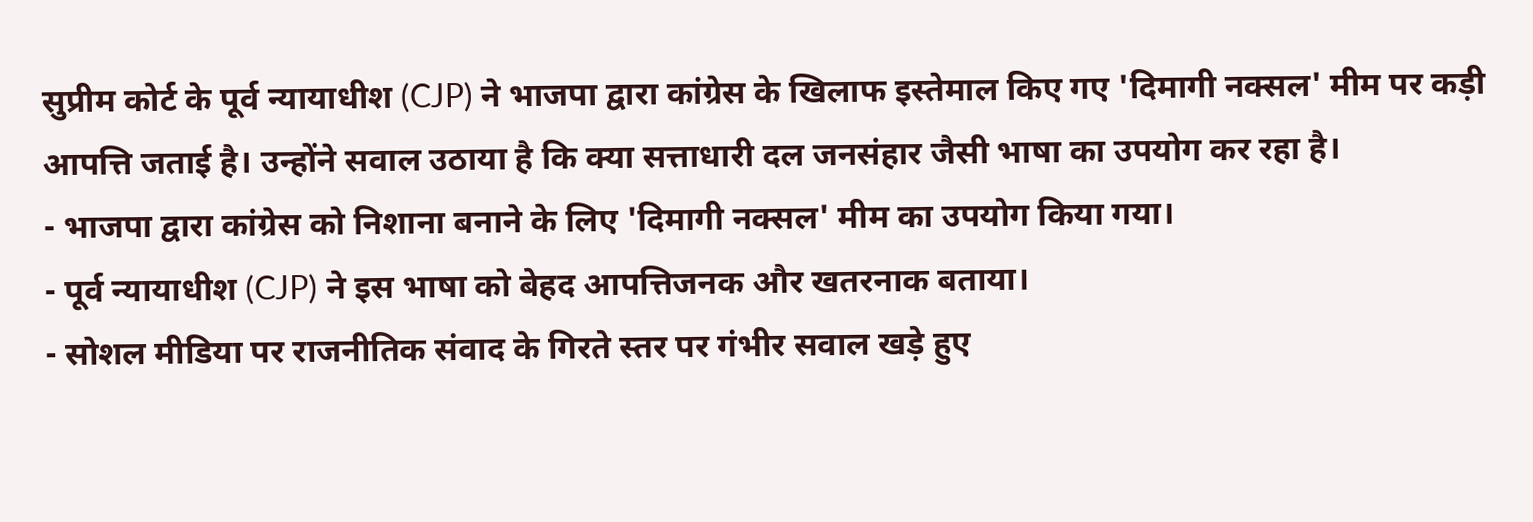सुप्रीम कोर्ट के पूर्व न्यायाधीश (CJP) ने भाजपा द्वारा कांग्रेस के खिलाफ इस्तेमाल किए गए 'दिमागी नक्सल' मीम पर कड़ी आपत्ति जताई है। उन्होंने सवाल उठाया है कि क्या सत्ताधारी दल जनसंहार जैसी भाषा का उपयोग कर रहा है।
- भाजपा द्वारा कांग्रेस को निशाना बनाने के लिए 'दिमागी नक्सल' मीम का उपयोग किया गया।
- पूर्व न्यायाधीश (CJP) ने इस भाषा को बेहद आपत्तिजनक और खतरनाक बताया।
- सोशल मीडिया पर राजनीतिक संवाद के गिरते स्तर पर गंभीर सवाल खड़े हुए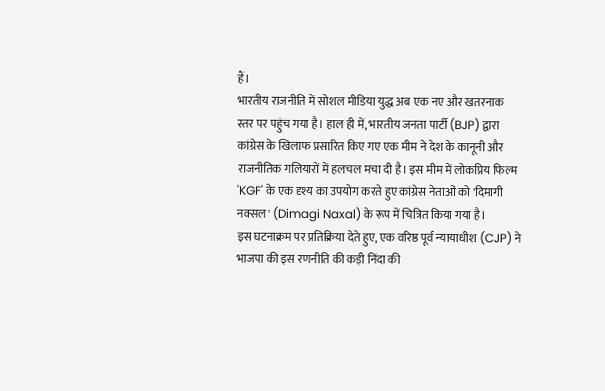हैं।
भारतीय राजनीति में सोशल मीडिया युद्ध अब एक नए और खतरनाक स्तर पर पहुंच गया है। हाल ही में, भारतीय जनता पार्टी (BJP) द्वारा कांग्रेस के खिलाफ प्रसारित किए गए एक मीम ने देश के कानूनी और राजनीतिक गलियारों में हलचल मचा दी है। इस मीम में लोकप्रिय फिल्म 'KGF' के एक दृश्य का उपयोग करते हुए कांग्रेस नेताओं को 'दिमागी नक्सल' (Dimagi Naxal) के रूप में चित्रित किया गया है।
इस घटनाक्रम पर प्रतिक्रिया देते हुए, एक वरिष्ठ पूर्व न्यायाधीश (CJP) ने भाजपा की इस रणनीति की कड़ी निंदा की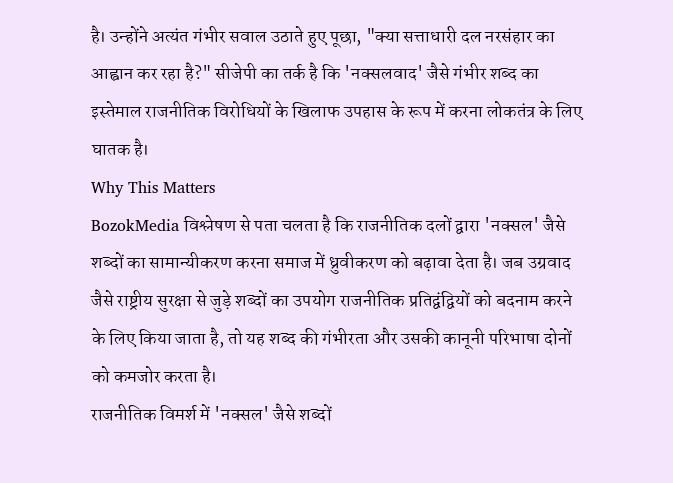है। उन्होंने अत्यंत गंभीर सवाल उठाते हुए पूछा, "क्या सत्ताधारी दल नरसंहार का आह्वान कर रहा है?" सीजेपी का तर्क है कि 'नक्सलवाद' जैसे गंभीर शब्द का इस्तेमाल राजनीतिक विरोधियों के खिलाफ उपहास के रूप में करना लोकतंत्र के लिए घातक है।
Why This Matters
BozokMedia विश्लेषण से पता चलता है कि राजनीतिक दलों द्वारा 'नक्सल' जैसे शब्दों का सामान्यीकरण करना समाज में ध्रुवीकरण को बढ़ावा देता है। जब उग्रवाद जैसे राष्ट्रीय सुरक्षा से जुड़े शब्दों का उपयोग राजनीतिक प्रतिद्वंद्वियों को बदनाम करने के लिए किया जाता है, तो यह शब्द की गंभीरता और उसकी कानूनी परिभाषा दोनों को कमजोर करता है।
राजनीतिक विमर्श में 'नक्सल' जैसे शब्दों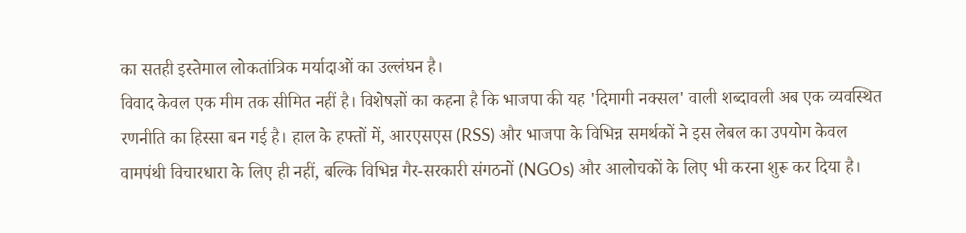का सतही इस्तेमाल लोकतांत्रिक मर्यादाओं का उल्लंघन है।
विवाद केवल एक मीम तक सीमित नहीं है। विशेषज्ञों का कहना है कि भाजपा की यह 'दिमागी नक्सल' वाली शब्दावली अब एक व्यवस्थित रणनीति का हिस्सा बन गई है। हाल के हफ्तों में, आरएसएस (RSS) और भाजपा के विभिन्न समर्थकों ने इस लेबल का उपयोग केवल वामपंथी विचारधारा के लिए ही नहीं, बल्कि विभिन्न गैर-सरकारी संगठनों (NGOs) और आलोचकों के लिए भी करना शुरू कर दिया है।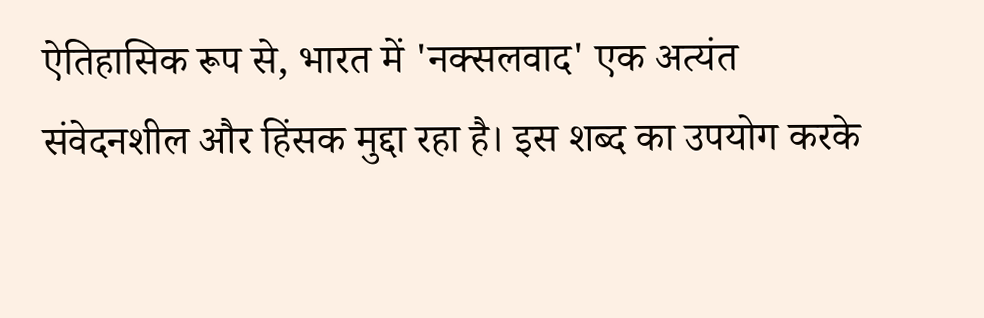ऐतिहासिक रूप से, भारत में 'नक्सलवाद' एक अत्यंत संवेदनशील और हिंसक मुद्दा रहा है। इस शब्द का उपयोग करके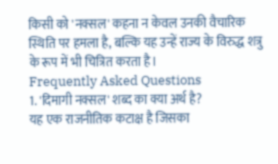किसी को 'नक्सल' कहना न केवल उनकी वैचारिक स्थिति पर हमला है, बल्कि यह उन्हें राज्य के विरुद्ध शत्रु के रूप में भी चित्रित करता है।
Frequently Asked Questions
1. 'दिमागी नक्सल' शब्द का क्या अर्थ है?
यह एक राजनीतिक कटाक्ष है जिसका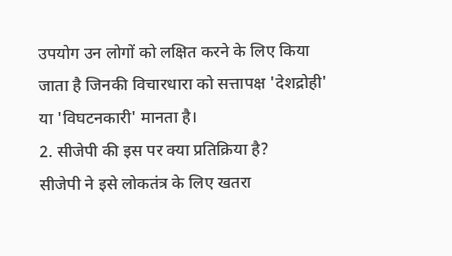उपयोग उन लोगों को लक्षित करने के लिए किया जाता है जिनकी विचारधारा को सत्तापक्ष 'देशद्रोही' या 'विघटनकारी' मानता है।
2. सीजेपी की इस पर क्या प्रतिक्रिया है?
सीजेपी ने इसे लोकतंत्र के लिए खतरा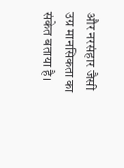और नरसंहार जैसी उग्र मानसिकता का संकेत बताया है।